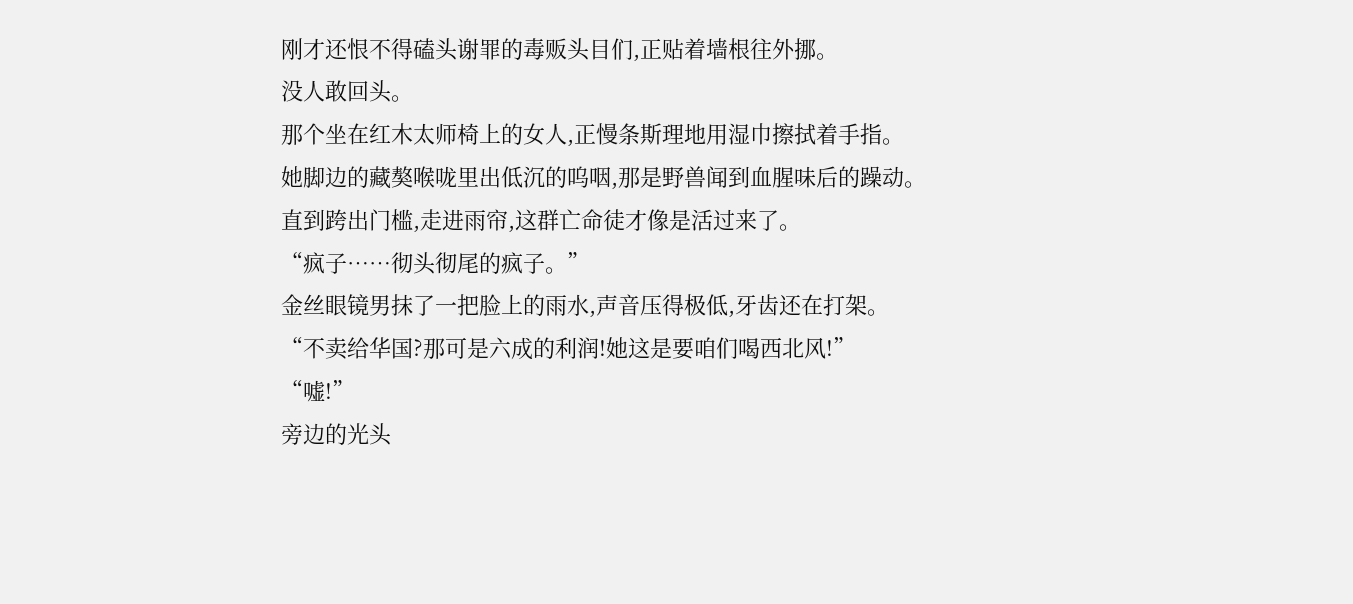刚才还恨不得磕头谢罪的毒贩头目们,正贴着墙根往外挪。
没人敢回头。
那个坐在红木太师椅上的女人,正慢条斯理地用湿巾擦拭着手指。
她脚边的藏獒喉咙里出低沉的呜咽,那是野兽闻到血腥味后的躁动。
直到跨出门槛,走进雨帘,这群亡命徒才像是活过来了。
“疯子……彻头彻尾的疯子。”
金丝眼镜男抹了一把脸上的雨水,声音压得极低,牙齿还在打架。
“不卖给华国?那可是六成的利润!她这是要咱们喝西北风!”
“嘘!”
旁边的光头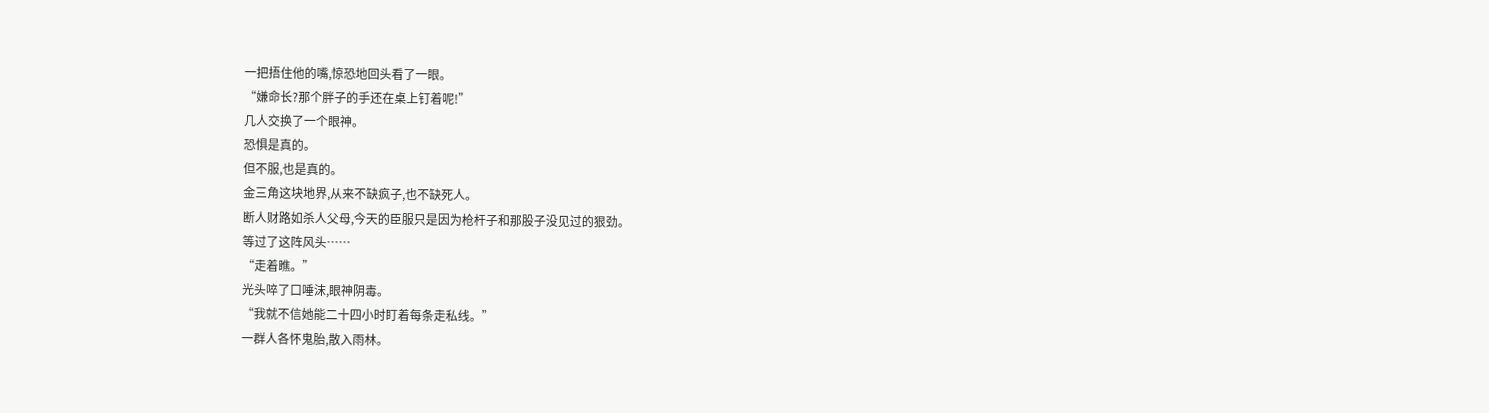一把捂住他的嘴,惊恐地回头看了一眼。
“嫌命长?那个胖子的手还在桌上钉着呢!”
几人交换了一个眼神。
恐惧是真的。
但不服,也是真的。
金三角这块地界,从来不缺疯子,也不缺死人。
断人财路如杀人父母,今天的臣服只是因为枪杆子和那股子没见过的狠劲。
等过了这阵风头……
“走着瞧。”
光头啐了口唾沫,眼神阴毒。
“我就不信她能二十四小时盯着每条走私线。”
一群人各怀鬼胎,散入雨林。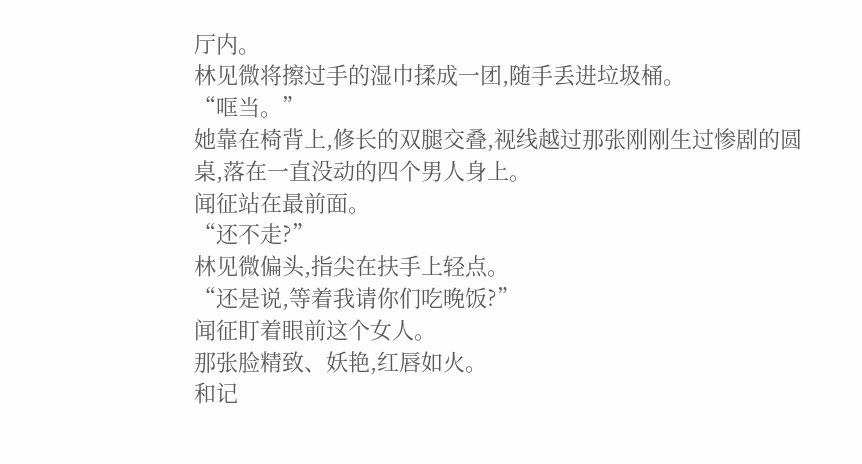厅内。
林见微将擦过手的湿巾揉成一团,随手丢进垃圾桶。
“哐当。”
她靠在椅背上,修长的双腿交叠,视线越过那张刚刚生过惨剧的圆桌,落在一直没动的四个男人身上。
闻征站在最前面。
“还不走?”
林见微偏头,指尖在扶手上轻点。
“还是说,等着我请你们吃晚饭?”
闻征盯着眼前这个女人。
那张脸精致、妖艳,红唇如火。
和记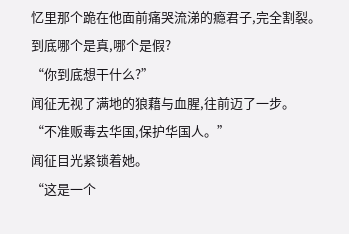忆里那个跪在他面前痛哭流涕的瘾君子,完全割裂。
到底哪个是真,哪个是假?
“你到底想干什么?”
闻征无视了满地的狼藉与血腥,往前迈了一步。
“不准贩毒去华国,保护华国人。”
闻征目光紧锁着她。
“这是一个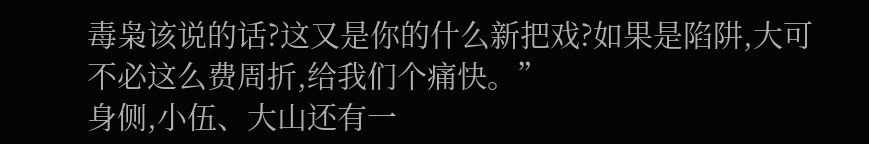毒枭该说的话?这又是你的什么新把戏?如果是陷阱,大可不必这么费周折,给我们个痛快。”
身侧,小伍、大山还有一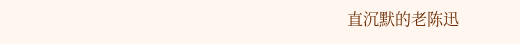直沉默的老陈迅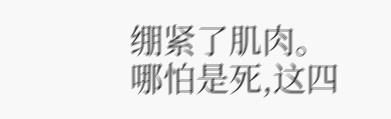绷紧了肌肉。
哪怕是死,这四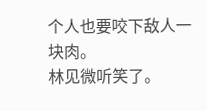个人也要咬下敌人一块肉。
林见微听笑了。